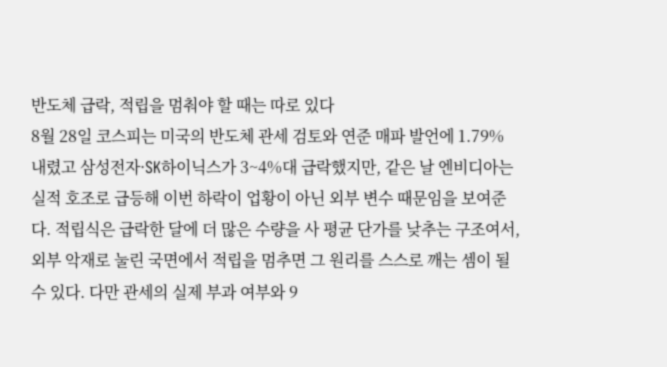반도체 급락, 적립을 멈춰야 할 때는 따로 있다
8월 28일 코스피는 미국의 반도체 관세 검토와 연준 매파 발언에 1.79% 내렸고 삼성전자·SK하이닉스가 3~4%대 급락했지만, 같은 날 엔비디아는 실적 호조로 급등해 이번 하락이 업황이 아닌 외부 변수 때문임을 보여준다. 적립식은 급락한 달에 더 많은 수량을 사 평균 단가를 낮추는 구조여서, 외부 악재로 눌린 국면에서 적립을 멈추면 그 원리를 스스로 깨는 셈이 될 수 있다. 다만 관세의 실제 부과 여부와 9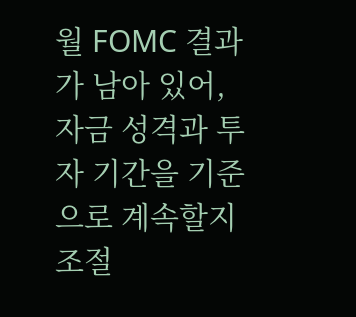월 FOMC 결과가 남아 있어, 자금 성격과 투자 기간을 기준으로 계속할지 조절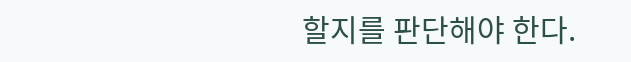할지를 판단해야 한다.